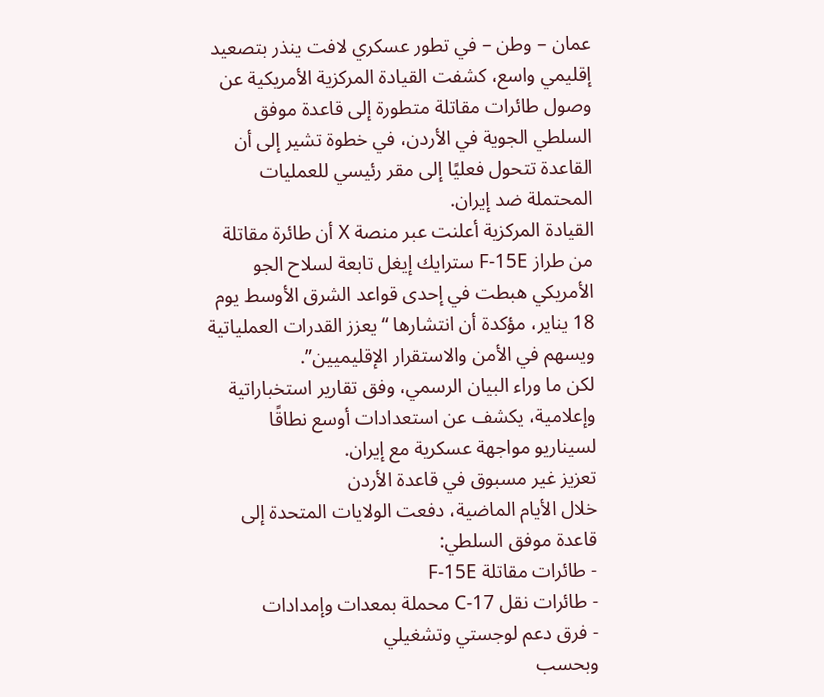عمان – وطن – في تطور عسكري لافت ينذر بتصعيد إقليمي واسع، كشفت القيادة المركزية الأمريكية عن وصول طائرات مقاتلة متطورة إلى قاعدة موفق السلطي الجوية في الأردن، في خطوة تشير إلى أن القاعدة تتحول فعليًا إلى مقر رئيسي للعمليات المحتملة ضد إيران.
القيادة المركزية أعلنت عبر منصة X أن طائرة مقاتلة من طراز F-15E سترايك إيغل تابعة لسلاح الجو الأمريكي هبطت في إحدى قواعد الشرق الأوسط يوم 18 يناير، مؤكدة أن انتشارها “يعزز القدرات العملياتية ويسهم في الأمن والاستقرار الإقليميين”.
لكن ما وراء البيان الرسمي، وفق تقارير استخباراتية وإعلامية، يكشف عن استعدادات أوسع نطاقًا لسيناريو مواجهة عسكرية مع إيران.
تعزيز غير مسبوق في قاعدة الأردن
خلال الأيام الماضية، دفعت الولايات المتحدة إلى قاعدة موفق السلطي:
- طائرات مقاتلة F-15E
- طائرات نقل C-17 محملة بمعدات وإمدادات
- فرق دعم لوجستي وتشغيلي
وبحسب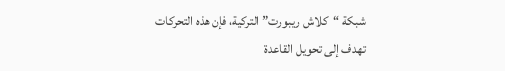شبكة “كلاش ريبورت” التركية، فإن هذه التحركات تهدف إلى تحويل القاعدة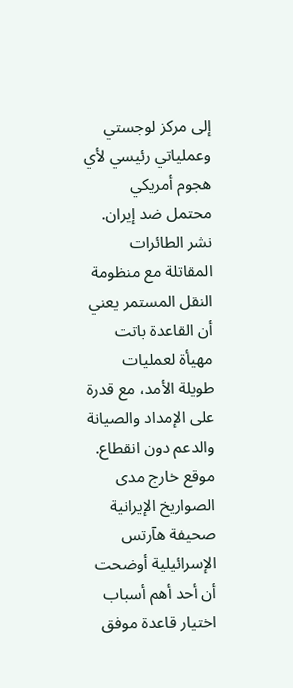إلى مركز لوجستي وعملياتي رئيسي لأي هجوم أمريكي محتمل ضد إيران.
نشر الطائرات المقاتلة مع منظومة النقل المستمر يعني أن القاعدة باتت مهيأة لعمليات طويلة الأمد، مع قدرة على الإمداد والصيانة والدعم دون انقطاع.
موقع خارج مدى الصواريخ الإيرانية
صحيفة هآرتس الإسرائيلية أوضحت أن أحد أهم أسباب اختيار قاعدة موفق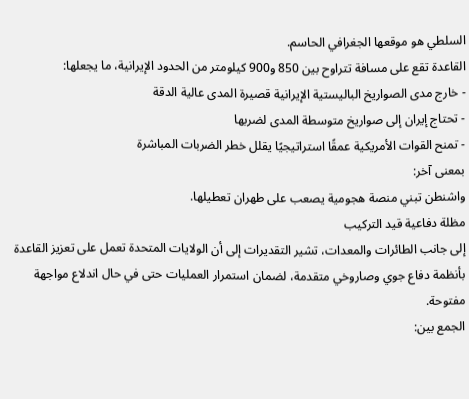السلطي هو موقعها الجغرافي الحاسم.
القاعدة تقع على مسافة تتراوح بين 850 و900 كيلومتر من الحدود الإيرانية، ما يجعلها:
- خارج مدى الصواريخ الباليستية الإيرانية قصيرة المدى عالية الدقة
- تحتاج إيران إلى صواريخ متوسطة المدى لضربها
- تمنح القوات الأمريكية عمقًا استراتيجيًا يقلل خطر الضربات المباشرة
بمعنى آخر:
واشنطن تبني منصة هجومية يصعب على طهران تعطيلها.
مظلة دفاعية قيد التركيب
إلى جانب الطائرات والمعدات، تشير التقديرات إلى أن الولايات المتحدة تعمل على تعزيز القاعدة بأنظمة دفاع جوي وصاروخي متقدمة، لضمان استمرار العمليات حتى في حال اندلاع مواجهة مفتوحة.
الجمع بين: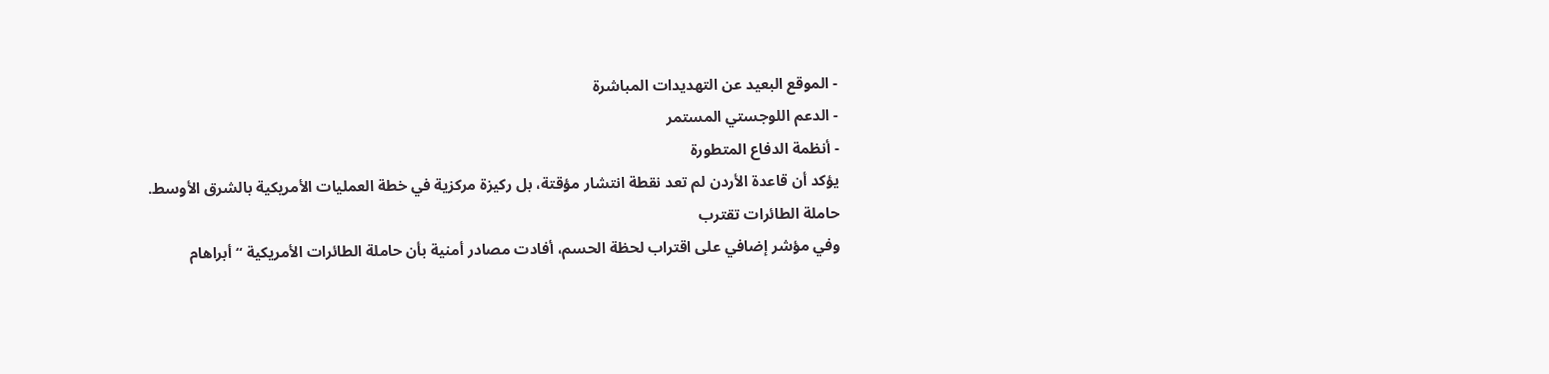- الموقع البعيد عن التهديدات المباشرة
- الدعم اللوجستي المستمر
- أنظمة الدفاع المتطورة
يؤكد أن قاعدة الأردن لم تعد نقطة انتشار مؤقتة، بل ركيزة مركزية في خطة العمليات الأمريكية بالشرق الأوسط.
حاملة الطائرات تقترب
وفي مؤشر إضافي على اقتراب لحظة الحسم، أفادت مصادر أمنية بأن حاملة الطائرات الأمريكية “أبراهام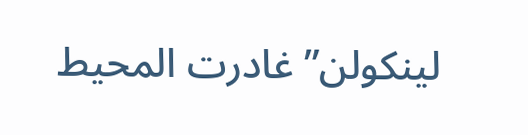لينكولن” غادرت المحيط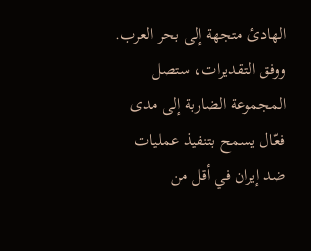الهادئ متجهة إلى بحر العرب.
ووفق التقديرات، ستصل المجموعة الضاربة إلى مدى فعّال يسمح بتنفيذ عمليات ضد إيران في أقل من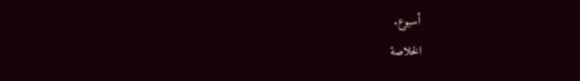أسبوع.
الخلاصة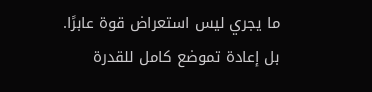ما يجري ليس استعراض قوة عابرًا.
بل إعادة تموضع كامل للقدرة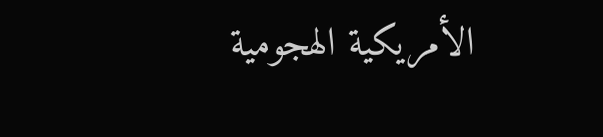الأمريكية الهجومية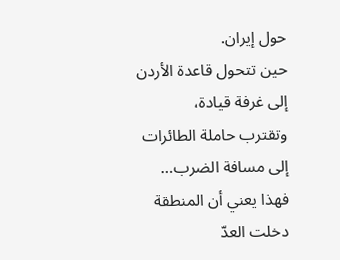حول إيران.
حين تتحول قاعدة الأردن إلى غرفة قيادة،
وتقترب حاملة الطائرات إلى مسافة الضرب…
فهذا يعني أن المنطقة دخلت العدّ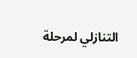التنازلي لمرحلة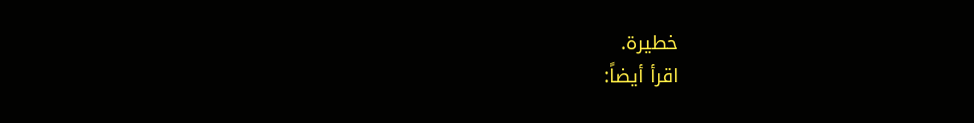خطيرة.
اقرأ أيضاً: